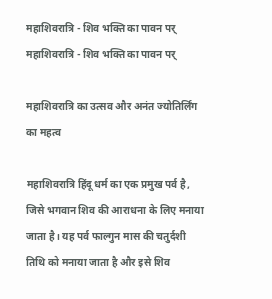महाशिवरात्रि - शिव भक्ति का पावन पर्
महाशिवरात्रि - शिव भक्ति का पावन पर्

महाशिवरात्रि का उत्सव और अनंत ज्योतिर्लिंग का महत्व

महाशिवरात्रि हिंदू धर्म का एक प्रमुख पर्व है, जिसे भगवान शिव की आराधना के लिए मनाया जाता है। यह पर्व फाल्गुन मास की चतुर्दशी तिथि को मनाया जाता है और इसे शिव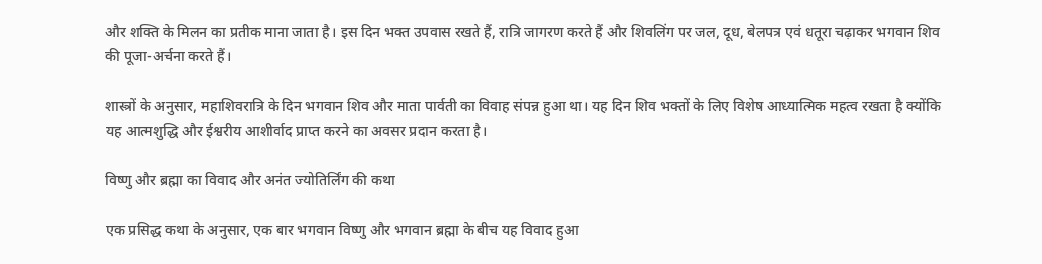और शक्ति के मिलन का प्रतीक माना जाता है। इस दिन भक्त उपवास रखते हैं, रात्रि जागरण करते हैं और शिवलिंग पर जल, दूध, बेलपत्र एवं धतूरा चढ़ाकर भगवान शिव की पूजा-अर्चना करते हैं।

शास्त्रों के अनुसार, महाशिवरात्रि के दिन भगवान शिव और माता पार्वती का विवाह संपन्न हुआ था। यह दिन शिव भक्तों के लिए विशेष आध्यात्मिक महत्व रखता है क्योंकि यह आत्मशुद्धि और ईश्वरीय आशीर्वाद प्राप्त करने का अवसर प्रदान करता है।

विष्णु और ब्रह्मा का विवाद और अनंत ज्योतिर्लिंग की कथा

एक प्रसिद्ध कथा के अनुसार, एक बार भगवान विष्णु और भगवान ब्रह्मा के बीच यह विवाद हुआ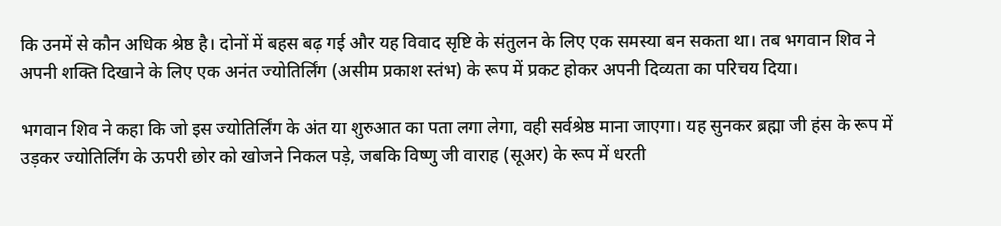कि उनमें से कौन अधिक श्रेष्ठ है। दोनों में बहस बढ़ गई और यह विवाद सृष्टि के संतुलन के लिए एक समस्या बन सकता था। तब भगवान शिव ने अपनी शक्ति दिखाने के लिए एक अनंत ज्योतिर्लिंग (असीम प्रकाश स्तंभ) के रूप में प्रकट होकर अपनी दिव्यता का परिचय दिया।

भगवान शिव ने कहा कि जो इस ज्योतिर्लिंग के अंत या शुरुआत का पता लगा लेगा, वही सर्वश्रेष्ठ माना जाएगा। यह सुनकर ब्रह्मा जी हंस के रूप में उड़कर ज्योतिर्लिंग के ऊपरी छोर को खोजने निकल पड़े, जबकि विष्णु जी वाराह (सूअर) के रूप में धरती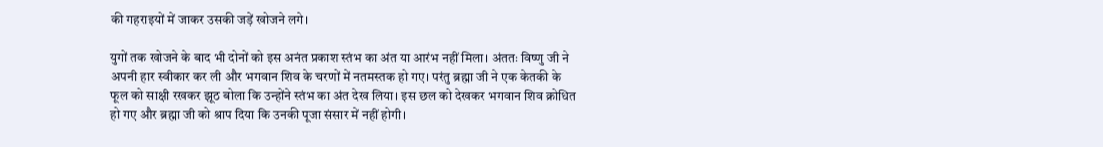की गहराइयों में जाकर उसकी जड़ें खोजने लगे।

युगों तक खोजने के बाद भी दोनों को इस अनंत प्रकाश स्तंभ का अंत या आरंभ नहीं मिला। अंततः विष्णु जी ने अपनी हार स्वीकार कर ली और भगवान शिव के चरणों में नतमस्तक हो गए। परंतु ब्रह्मा जी ने एक केतकी के फूल को साक्षी रखकर झूठ बोला कि उन्होंने स्तंभ का अंत देख लिया। इस छल को देखकर भगवान शिव क्रोधित हो गए और ब्रह्मा जी को श्राप दिया कि उनकी पूजा संसार में नहीं होगी।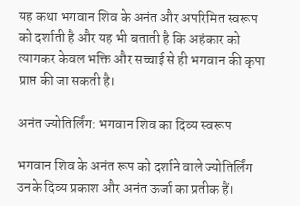यह कथा भगवान शिव के अनंत और अपरिमित स्वरूप को दर्शाती है और यह भी बताती है कि अहंकार को त्यागकर केवल भक्ति और सच्चाई से ही भगवान की कृपा प्राप्त की जा सकती है।

अनंत ज्योतिर्लिंग: भगवान शिव का दिव्य स्वरूप

भगवान शिव के अनंत रूप को दर्शाने वाले ज्योतिर्लिंग उनके दिव्य प्रकाश और अनंत ऊर्जा का प्रतीक हैं।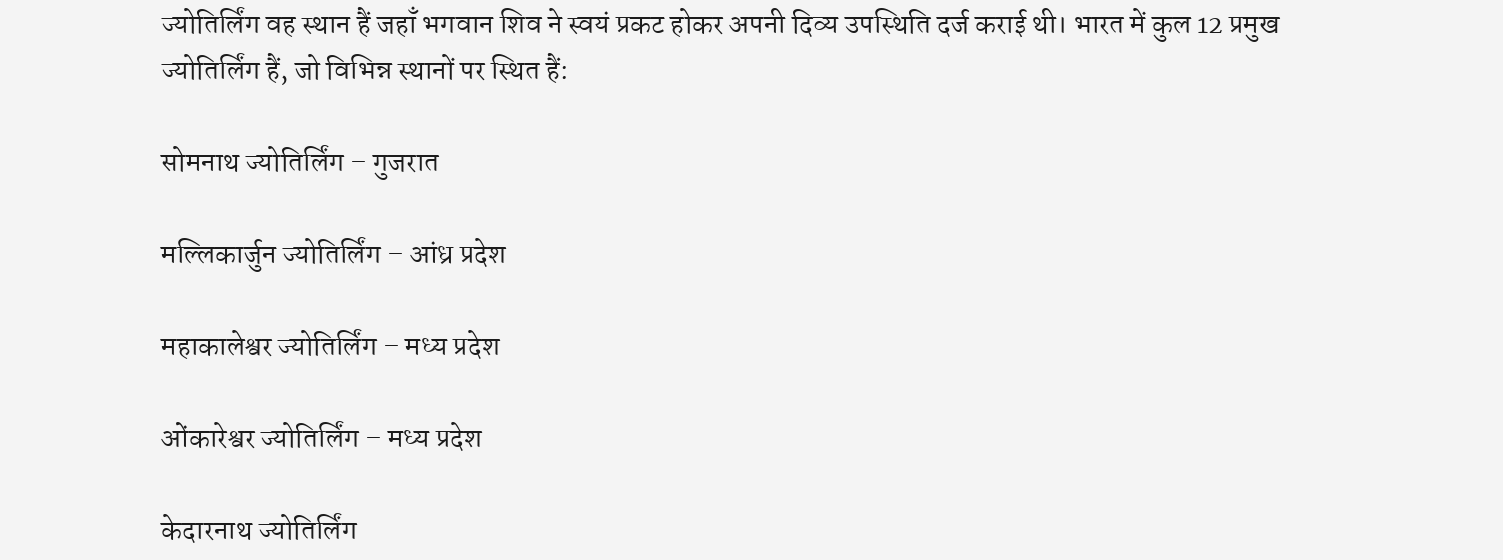ज्योतिर्लिंग वह स्थान हैं जहाँ भगवान शिव ने स्वयं प्रकट होकर अपनी दिव्य उपस्थिति दर्ज कराई थी। भारत में कुल 12 प्रमुख ज्योतिर्लिंग हैं, जो विभिन्न स्थानों पर स्थित हैं:

सोमनाथ ज्योतिर्लिंग – गुजरात

मल्लिकार्जुन ज्योतिर्लिंग – आंध्र प्रदेश

महाकालेश्वर ज्योतिर्लिंग – मध्य प्रदेश

ओंकारेश्वर ज्योतिर्लिंग – मध्य प्रदेश

केदारनाथ ज्योतिर्लिंग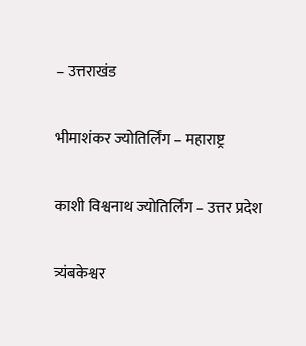– उत्तराखंड

भीमाशंकर ज्योतिर्लिंग – महाराष्ट्र

काशी विश्वनाथ ज्योतिर्लिंग – उत्तर प्रदेश

त्र्यंबकेश्वर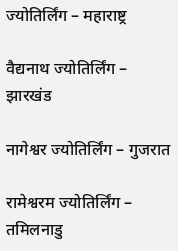ज्योतिर्लिंग – महाराष्ट्र

वैद्यनाथ ज्योतिर्लिंग – झारखंड

नागेश्वर ज्योतिर्लिंग – गुजरात

रामेश्वरम ज्योतिर्लिंग – तमिलनाडु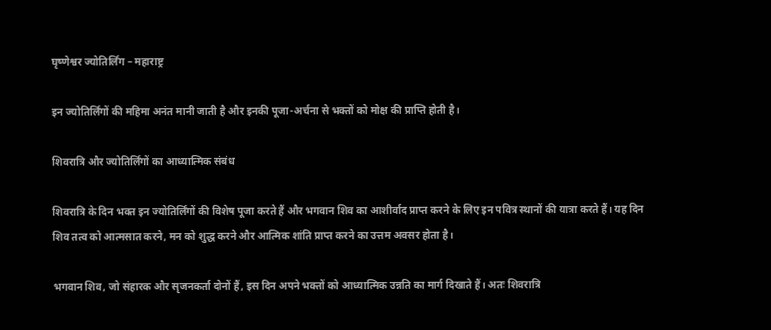घृष्णेश्वर ज्योतिर्लिंग – महाराष्ट्र

इन ज्योतिर्लिंगों की महिमा अनंत मानी जाती है और इनकी पूजा-अर्चना से भक्तों को मोक्ष की प्राप्ति होती है।

शिवरात्रि और ज्योतिर्लिंगों का आध्यात्मिक संबंध

शिवरात्रि के दिन भक्त इन ज्योतिर्लिंगों की विशेष पूजा करते हैं और भगवान शिव का आशीर्वाद प्राप्त करने के लिए इन पवित्र स्थानों की यात्रा करते हैं। यह दिन शिव तत्व को आत्मसात करने, मन को शुद्ध करने और आत्मिक शांति प्राप्त करने का उत्तम अवसर होता है।

भगवान शिव, जो संहारक और सृजनकर्ता दोनों हैं, इस दिन अपने भक्तों को आध्यात्मिक उन्नति का मार्ग दिखाते हैं। अतः शिवरात्रि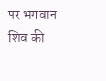पर भगवान शिव की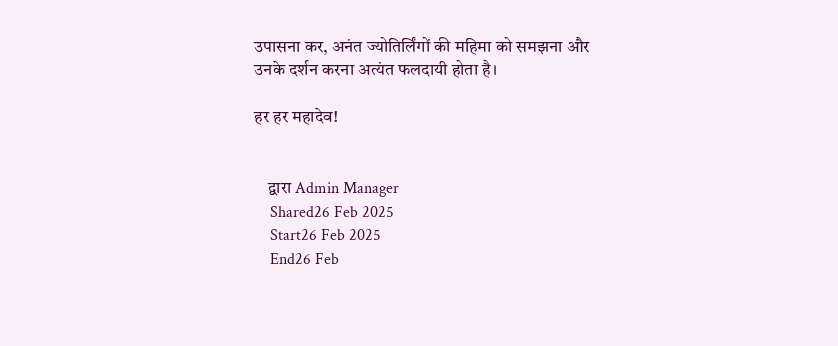उपासना कर, अनंत ज्योतिर्लिंगों की महिमा को समझना और उनके दर्शन करना अत्यंत फलदायी होता है।

हर हर महादेव!


    द्वारा Admin Manager
    Shared26 Feb 2025
    Start26 Feb 2025
    End26 Feb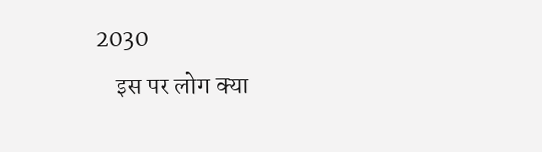2030
    इस पर लोग क्या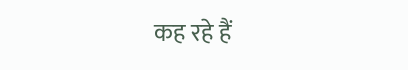कह रहे हैं